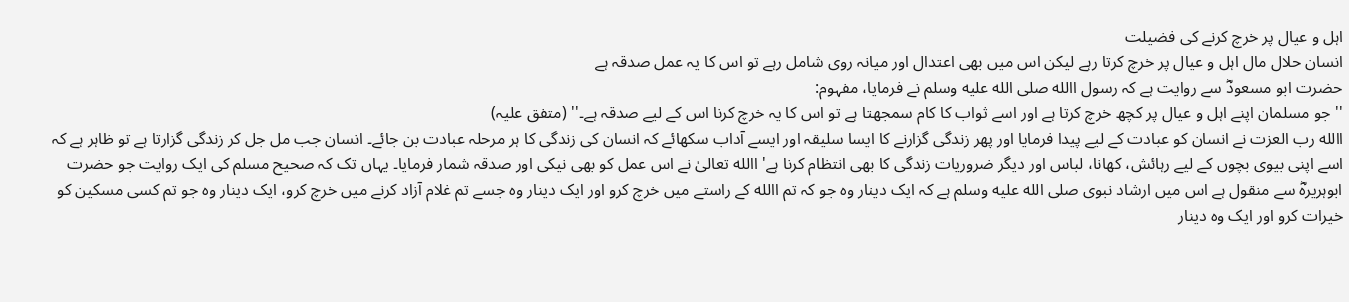اہل و عیال پر خرچ کرنے کی فضیلت
انسان حلال مال اہل و عیال پر خرچ کرتا رہے لیکن اس میں بھی اعتدال اور میانہ روی شامل رہے تو اس کا یہ عمل صدقہ ہے
حضرت ابو مسعودؓ سے روایت ہے کہ رسول االله صلى الله عليه وسلم نے فرمایا، مفہوم:
''جو مسلمان اپنے اہل و عیال پر کچھ خرچ کرتا ہے اور اسے ثواب کا کام سمجھتا ہے تو اس کا یہ خرچ کرنا اس کے لیے صدقہ ہے۔'' (متفق علیہ)
االله رب العزت نے انسان کو عبادت کے لیے پیدا فرمایا اور پھر زندگی گزارنے کا ایسا سلیقہ اور ایسے آداب سکھائے کہ انسان کی زندگی کا ہر مرحلہ عبادت بن جائے۔ انسان جب مل جل کر زندگی گزارتا ہے تو ظاہر ہے کہ اسے اپنی بیوی بچوں کے لیے رہائش، کھانا، لباس اور دیگر ضروریات زندگی کا بھی انتظام کرنا ہے' االله تعالیٰ نے اس عمل کو بھی نیکی اور صدقہ شمار فرمایا۔ یہاں تک کہ صحیح مسلم کی ایک روایت جو حضرت ابوہریرہؓ سے منقول ہے اس میں ارشاد نبوی صلى الله عليه وسلم ہے کہ ایک دینار وہ جو کہ تم االله کے راستے میں خرچ کرو اور ایک دینار وہ جسے تم غلام آزاد کرنے میں خرچ کرو، ایک دینار وہ جو تم کسی مسکین کو خیرات کرو اور ایک وہ دینار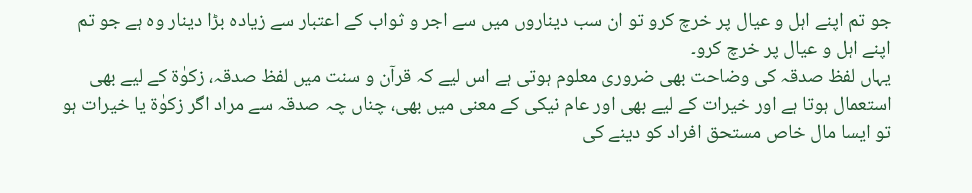جو تم اپنے اہل و عیال پر خرچ کرو تو ان سب دیناروں میں سے اجر و ثواب کے اعتبار سے زیادہ بڑا دینار وہ ہے جو تم اپنے اہل و عیال پر خرچ کرو۔
یہاں لفظ صدقہ کی وضاحت بھی ضروری معلوم ہوتی ہے اس لیے کہ قرآن و سنت میں لفظ صدقہ، زکوٰۃ کے لیے بھی استعمال ہوتا ہے اور خیرات کے لیے بھی اور عام نیکی کے معنی میں بھی، چناں چہ صدقہ سے مراد اگر زکوٰۃ یا خیرات ہو تو ایسا مال خاص مستحق افراد کو دینے کی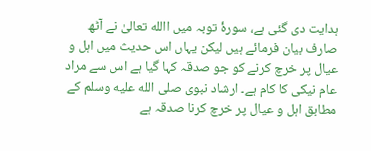ہدایت دی گئی ہے، سورۂ توبہ میں االله تعالیٰ نے آٹھ صارف بیان فرمائے ہیں لیکن یہاں اس حدیث میں اہل و عیال پر خرچ کرنے کو جو صدقہ کہا گیا ہے اس سے مراد عام نیکی کا کام ہے۔ ارشاد نبوی صلى الله عليه وسلم کے مطابق اہل و عیال پر خرچ کرنا صدقہ ہے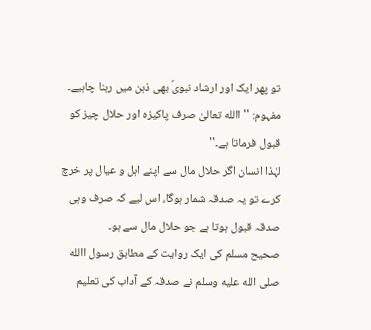تو پھر ایک اور ارشاد نبویؐ بھی ذہن میں رہنا چاہیے۔
مفہوم: ''االله تعالیٰ صرف پاکیزہ اور حلال چیز کو قبول فرماتا ہے۔''
لہٰذا انسان اگر حلال مال سے اپنے اہل و عیال پر خرچ کرے تو یہ صدقہ شمار ہوگا، اس لیے کہ صرف وہی صدقہ قبول ہوتا ہے جو حلال مال سے ہو۔
صحیح مسلم کی ایک روایت کے مطابق رسول االله صلى الله عليه وسلم نے صدقہ کے آداب کی تعلیم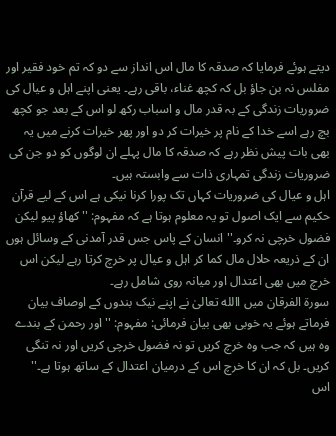دیتے ہوئے فرمایا کہ صدقہ کا مال اس انداز سے دو کہ تم خود فقیر اور مفلس نہ بن جاؤ بل کہ کچھ غناء، باقی رہے۔ یعنی اپنے اہل و عیال کی ضروریات زندگی کے بہ قدر مال و اسباب رکھ لو اس کے بعد جو کچھ بچ رہے اسے خدا کے نام پر خیرات کر دو اور پھر خیرات کرنے میں یہ بھی بات پیش نظر رہے کہ صدقہ کا مال پہلے ان لوگوں کو دو جن کی ضروریات زندگی تمہاری ذات سے وابستہ ہیں۔
اہل و عیال کی ضروریات کہاں تک پورا کرنا نیکی ہے اس کے لیے قرآن حکیم سے ایک اصول تو یہ معلوم ہوتا ہے کہ مفہوم: ''کھاؤ پیو لیکن فضول خرچی نہ کرو۔'' انسان کے پاس جس قدر آمدنی کے وسائل ہوں ان کے ذریعہ حلال مال کما کر اہل و عیال پر خرچ کرتا رہے لیکن اس خرچ میں بھی اعتدال اور میانہ روی شامل رہے۔
سورۃ الفرقان میں االله تعالیٰ نے اپنے نیک بندوں کے اوصاف بیان فرماتے ہوئے یہ خوبی بھی بیان فرمائی: مفہوم: ''اور رحمن کے بندے وہ ہیں کہ جب وہ خرچ کریں تو نہ فضول خرچی کریں اور نہ تنگی کریں۔ بل کہ ان کا خرچ اس کے درمیان اعتدال کے ساتھ ہوتا ہے۔''
اس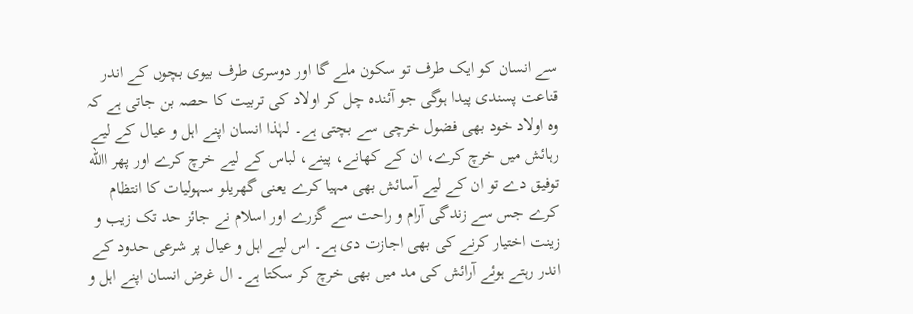سے انسان کو ایک طرف تو سکون ملے گا اور دوسری طرف بیوی بچوں کے اندر قناعت پسندی پیدا ہوگی جو آئندہ چل کر اولاد کی تربیت کا حصہ بن جاتی ہے کہ وہ اولاد خود بھی فضول خرچی سے بچتی ہے۔ لہٰذا انسان اپنے اہل و عیال کے لیے رہائش میں خرچ کرے، ان کے کھانے، پینے، لباس کے لیے خرچ کرے اور پھر االله توفیق دے تو ان کے لیے آسائش بھی مہیا کرے یعنی گھریلو سہولیات کا انتظام کرے جس سے زندگی آرام و راحت سے گزرے اور اسلام نے جائز حد تک زیب و زینت اختیار کرنے کی بھی اجازت دی ہے۔ اس لیے اہل و عیال پر شرعی حدود کے اندر رہتے ہوئے آرائش کی مد میں بھی خرچ کر سکتا ہے۔ ال غرض انسان اپنے اہل و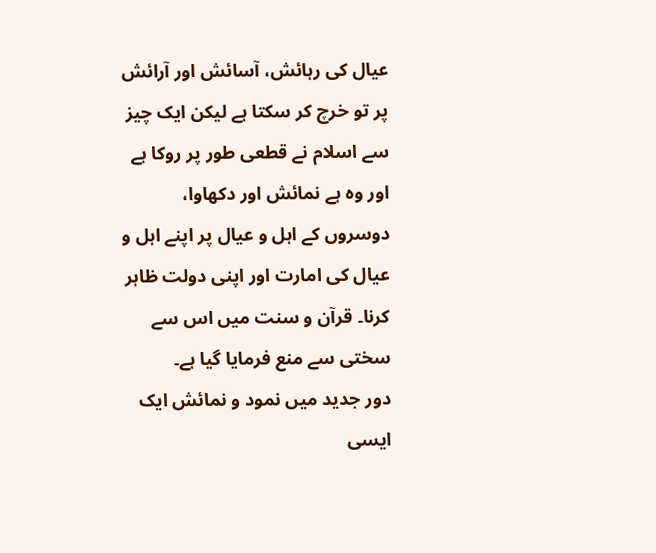عیال کی رہائش، آسائش اور آرائش پر تو خرچ کر سکتا ہے لیکن ایک چیز سے اسلام نے قطعی طور پر روکا ہے اور وہ ہے نمائش اور دکھاوا، دوسروں کے اہل و عیال پر اپنے اہل و عیال کی امارت اور اپنی دولت ظاہر کرنا۔ قرآن و سنت میں اس سے سختی سے منع فرمایا گیا ہے۔
دور جدید میں نمود و نمائش ایک ایسی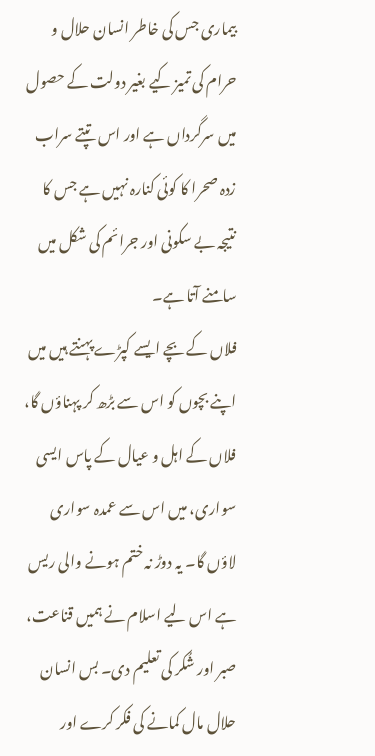بیماری جس کی خاطر انسان حلال و حرام کی تمیز کیے بغیر دولت کے حصول میں سرگرداں ہے اور اس تپتے سراب زدہ صحرا کا کوئی کنارہ نہیں ہے جس کا نتیجہ بے سکونی اور جرائم کی شکل میں سامنے آتا ہے۔
فلاں کے بچے ایسے کپڑے پہنتے ہیں میں اپنے بچوں کو اس سے بڑھ کر پہناؤں گا، فلاں کے اہل و عیال کے پاس ایسی سواری، میں اس سے عمدہ سواری لاؤں گا۔ یہ دوڑ نہ ختم ہونے والی ریس ہے اس لیے اسلام نے ہمیں قناعت، صبر اور شُکر کی تعلیم دی۔ بس انسان حلال مال کمانے کی فکر کرے اور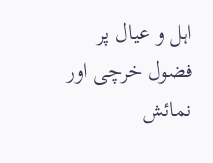اہل و عیال پر فضول خرچی اور نمائش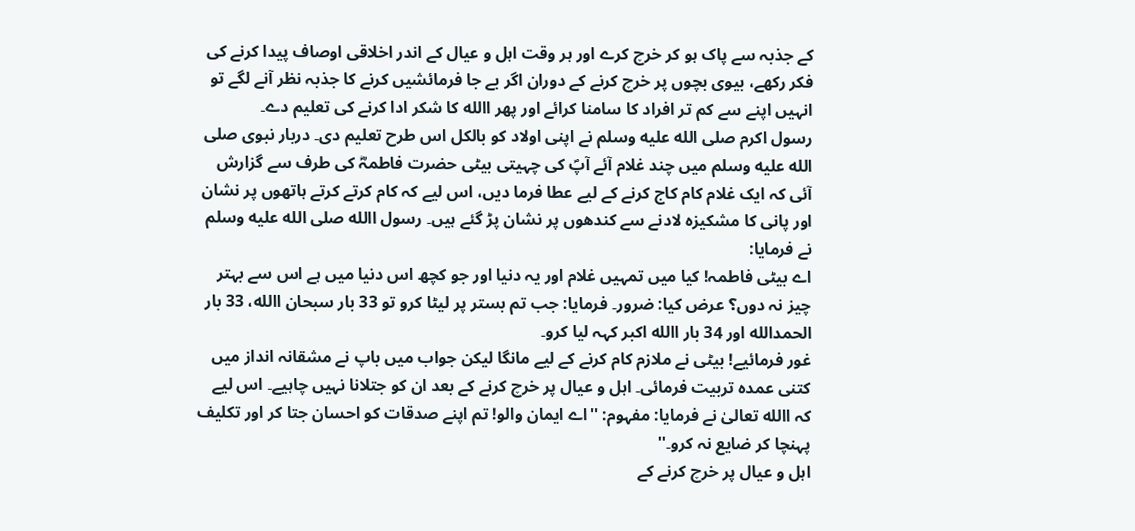کے جذبہ سے پاک ہو کر خرچ کرے اور ہر وقت اہل و عیال کے اندر اخلاقی اوصاف پیدا کرنے کی فکر رکھے، بیوی بچوں پر خرچ کرنے کے دوران اگر بے جا فرمائشیں کرنے کا جذبہ نظر آنے لگے تو انہیں اپنے سے کم تر افراد کا سامنا کرائے اور پھر االله کا شکر ادا کرنے کی تعلیم دے۔
رسول اکرم صلى الله عليه وسلم نے اپنی اولاد کو بالکل اس طرح تعلیم دی۔ دربار نبوی صلى الله عليه وسلم میں چند غلام آئے آپؐ کی چہیتی بیٹی حضرت فاطمہؓ کی طرف سے گزارش آئی کہ ایک غلام کام کاج کرنے کے لیے عطا فرما دیں، اس لیے کہ کام کرتے کرتے ہاتھوں پر نشان اور پانی کا مشکیزہ لادنے سے کندھوں پر نشان پڑ گئے ہیں۔ رسول االله صلى الله عليه وسلم نے فرمایا:
اے بیٹی فاطمہ! کیا میں تمہیں غلام اور یہ دنیا اور جو کچھ اس دنیا میں ہے اس سے بہتر چیز نہ دوں؟ عرض کیا: ضرور۔ فرمایا: جب تم بستر پر لیٹا کرو تو 33 بار سبحان االله، 33 بار الحمدالله اور 34 بار االله اکبر کہہ لیا کرو۔
غور فرمائیے! بیٹی نے ملازم کام کرنے کے لیے مانگا لیکن جواب میں باپ نے مشقانہ انداز میں کتنی عمدہ تربیت فرمائی۔ اہل و عیال پر خرچ کرنے کے بعد ان کو جتلانا نہیں چاہیے۔ اس لیے کہ االله تعالیٰ نے فرمایا: مفہوم: ''اے ایمان والو! تم اپنے صدقات کو احسان جتا کر اور تکلیف پہنچا کر ضایع نہ کرو۔''
اہل و عیال پر خرچ کرنے کے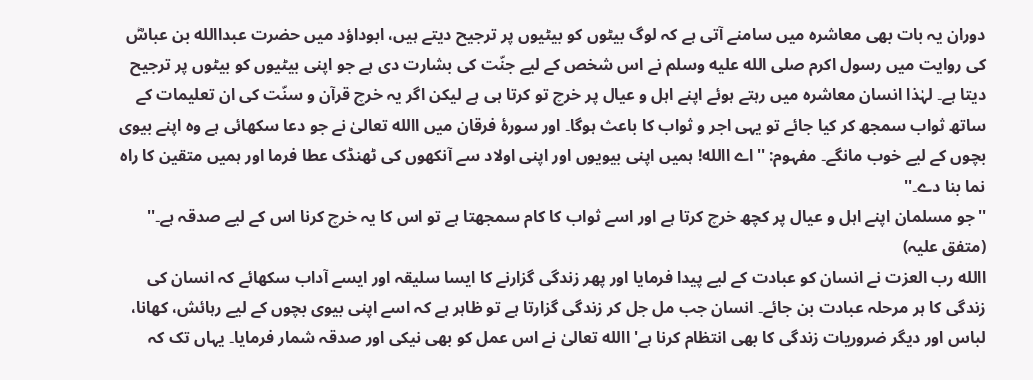دوران یہ بات بھی معاشرہ میں سامنے آتی ہے کہ لوگ بیٹوں کو بیٹیوں پر ترجیح دیتے ہیں، ابوداؤد میں حضرت عبداالله بن عباسؓ کی روایت میں رسول اکرم صلى الله عليه وسلم نے اس شخص کے لیے جنّت کی بشارت دی ہے جو اپنی بیٹیوں کو بیٹوں پر ترجیح دیتا ہے۔ لہٰذا انسان معاشرہ میں رہتے ہوئے اپنے اہل و عیال پر خرچ تو کرتا ہی ہے لیکن اگر یہ خرچ قرآن و سنّت کی ان تعلیمات کے ساتھ ثواب سمجھ کر کیا جائے تو یہی اجر و ثواب کا باعث ہوگا۔ اور سورۂ فرقان میں االله تعالیٰ نے جو دعا سکھائی ہے وہ اپنے بیوی بچوں کے لیے خوب مانگے۔ مفہوم: ''اے االله! ہمیں اپنی بیویوں اور اپنی اولاد سے آنکھوں کی ٹھنڈک عطا فرما اور ہمیں متقین کا راہ نما بنا دے۔''
''جو مسلمان اپنے اہل و عیال پر کچھ خرچ کرتا ہے اور اسے ثواب کا کام سمجھتا ہے تو اس کا یہ خرچ کرنا اس کے لیے صدقہ ہے۔'' (متفق علیہ)
االله رب العزت نے انسان کو عبادت کے لیے پیدا فرمایا اور پھر زندگی گزارنے کا ایسا سلیقہ اور ایسے آداب سکھائے کہ انسان کی زندگی کا ہر مرحلہ عبادت بن جائے۔ انسان جب مل جل کر زندگی گزارتا ہے تو ظاہر ہے کہ اسے اپنی بیوی بچوں کے لیے رہائش، کھانا، لباس اور دیگر ضروریات زندگی کا بھی انتظام کرنا ہے' االله تعالیٰ نے اس عمل کو بھی نیکی اور صدقہ شمار فرمایا۔ یہاں تک کہ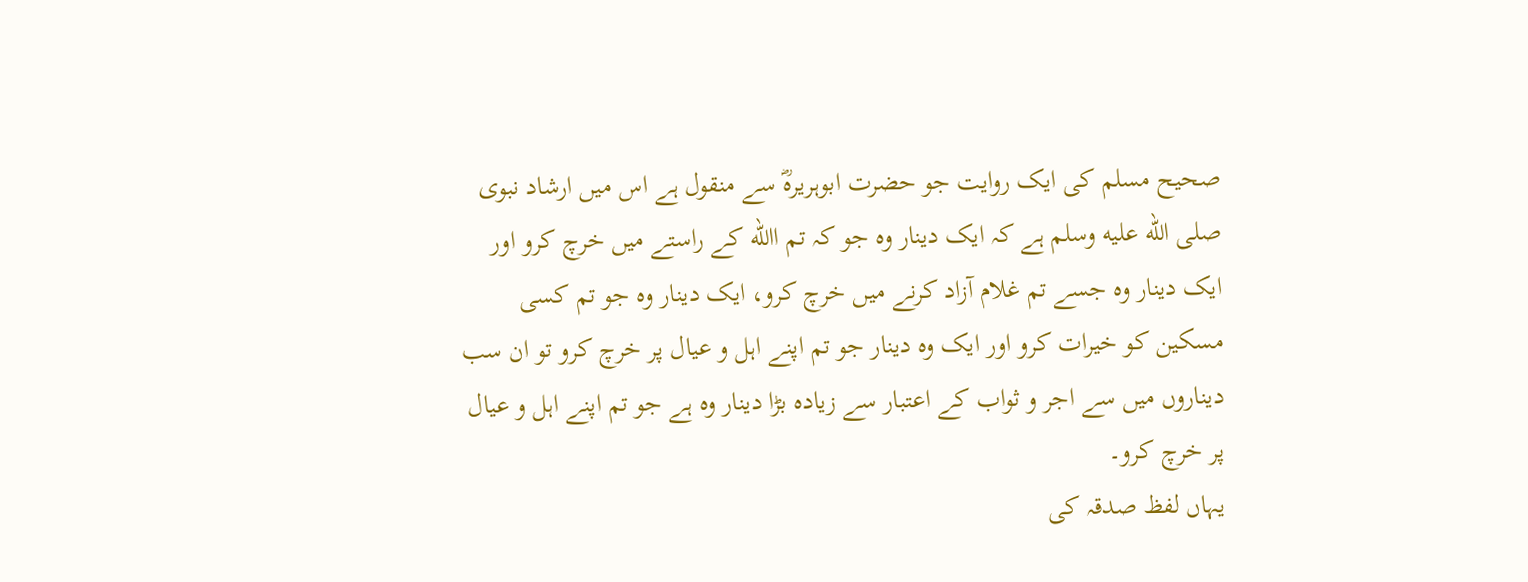صحیح مسلم کی ایک روایت جو حضرت ابوہریرہؓ سے منقول ہے اس میں ارشاد نبوی صلى الله عليه وسلم ہے کہ ایک دینار وہ جو کہ تم االله کے راستے میں خرچ کرو اور ایک دینار وہ جسے تم غلام آزاد کرنے میں خرچ کرو، ایک دینار وہ جو تم کسی مسکین کو خیرات کرو اور ایک وہ دینار جو تم اپنے اہل و عیال پر خرچ کرو تو ان سب دیناروں میں سے اجر و ثواب کے اعتبار سے زیادہ بڑا دینار وہ ہے جو تم اپنے اہل و عیال پر خرچ کرو۔
یہاں لفظ صدقہ کی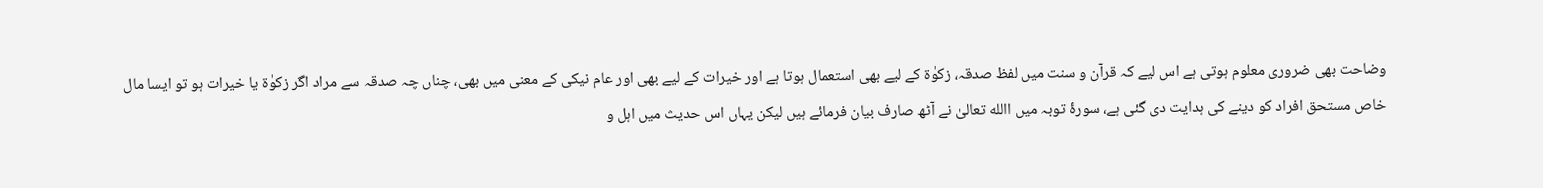وضاحت بھی ضروری معلوم ہوتی ہے اس لیے کہ قرآن و سنت میں لفظ صدقہ، زکوٰۃ کے لیے بھی استعمال ہوتا ہے اور خیرات کے لیے بھی اور عام نیکی کے معنی میں بھی، چناں چہ صدقہ سے مراد اگر زکوٰۃ یا خیرات ہو تو ایسا مال خاص مستحق افراد کو دینے کی ہدایت دی گئی ہے، سورۂ توبہ میں االله تعالیٰ نے آٹھ صارف بیان فرمائے ہیں لیکن یہاں اس حدیث میں اہل و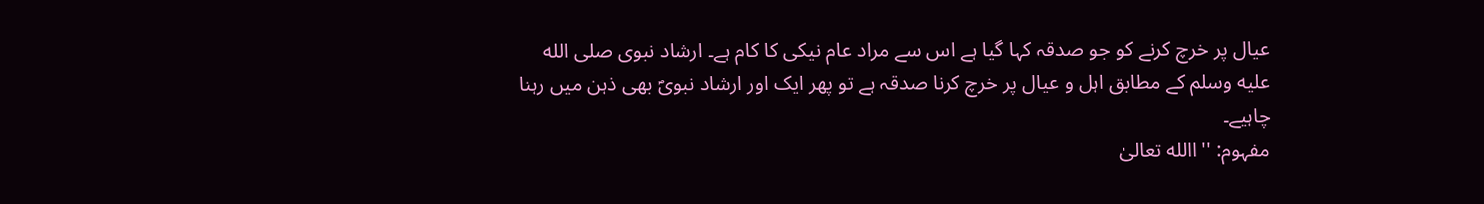عیال پر خرچ کرنے کو جو صدقہ کہا گیا ہے اس سے مراد عام نیکی کا کام ہے۔ ارشاد نبوی صلى الله عليه وسلم کے مطابق اہل و عیال پر خرچ کرنا صدقہ ہے تو پھر ایک اور ارشاد نبویؐ بھی ذہن میں رہنا چاہیے۔
مفہوم: ''االله تعالیٰ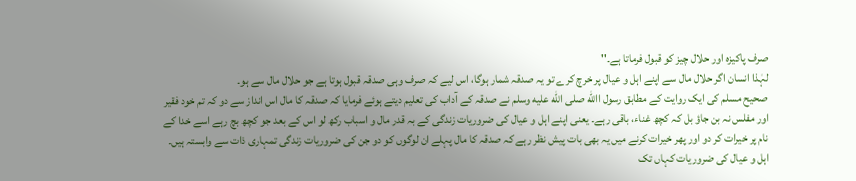صرف پاکیزہ اور حلال چیز کو قبول فرماتا ہے۔''
لہٰذا انسان اگر حلال مال سے اپنے اہل و عیال پر خرچ کرے تو یہ صدقہ شمار ہوگا، اس لیے کہ صرف وہی صدقہ قبول ہوتا ہے جو حلال مال سے ہو۔
صحیح مسلم کی ایک روایت کے مطابق رسول االله صلى الله عليه وسلم نے صدقہ کے آداب کی تعلیم دیتے ہوئے فرمایا کہ صدقہ کا مال اس انداز سے دو کہ تم خود فقیر اور مفلس نہ بن جاؤ بل کہ کچھ غناء، باقی رہے۔ یعنی اپنے اہل و عیال کی ضروریات زندگی کے بہ قدر مال و اسباب رکھ لو اس کے بعد جو کچھ بچ رہے اسے خدا کے نام پر خیرات کر دو اور پھر خیرات کرنے میں یہ بھی بات پیش نظر رہے کہ صدقہ کا مال پہلے ان لوگوں کو دو جن کی ضروریات زندگی تمہاری ذات سے وابستہ ہیں۔
اہل و عیال کی ضروریات کہاں تک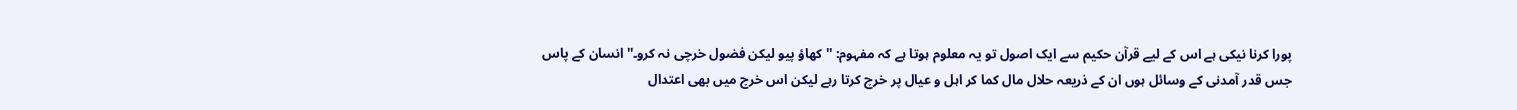پورا کرنا نیکی ہے اس کے لیے قرآن حکیم سے ایک اصول تو یہ معلوم ہوتا ہے کہ مفہوم: ''کھاؤ پیو لیکن فضول خرچی نہ کرو۔'' انسان کے پاس جس قدر آمدنی کے وسائل ہوں ان کے ذریعہ حلال مال کما کر اہل و عیال پر خرچ کرتا رہے لیکن اس خرچ میں بھی اعتدال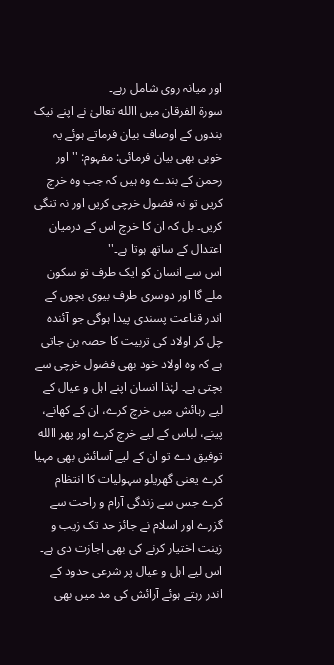اور میانہ روی شامل رہے۔
سورۃ الفرقان میں االله تعالیٰ نے اپنے نیک بندوں کے اوصاف بیان فرماتے ہوئے یہ خوبی بھی بیان فرمائی: مفہوم: ''اور رحمن کے بندے وہ ہیں کہ جب وہ خرچ کریں تو نہ فضول خرچی کریں اور نہ تنگی کریں۔ بل کہ ان کا خرچ اس کے درمیان اعتدال کے ساتھ ہوتا ہے۔''
اس سے انسان کو ایک طرف تو سکون ملے گا اور دوسری طرف بیوی بچوں کے اندر قناعت پسندی پیدا ہوگی جو آئندہ چل کر اولاد کی تربیت کا حصہ بن جاتی ہے کہ وہ اولاد خود بھی فضول خرچی سے بچتی ہے۔ لہٰذا انسان اپنے اہل و عیال کے لیے رہائش میں خرچ کرے، ان کے کھانے، پینے، لباس کے لیے خرچ کرے اور پھر االله توفیق دے تو ان کے لیے آسائش بھی مہیا کرے یعنی گھریلو سہولیات کا انتظام کرے جس سے زندگی آرام و راحت سے گزرے اور اسلام نے جائز حد تک زیب و زینت اختیار کرنے کی بھی اجازت دی ہے۔ اس لیے اہل و عیال پر شرعی حدود کے اندر رہتے ہوئے آرائش کی مد میں بھی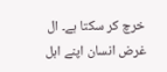خرچ کر سکتا ہے۔ ال غرض انسان اپنے اہل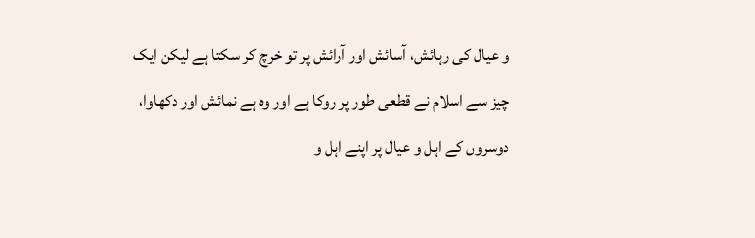و عیال کی رہائش، آسائش اور آرائش پر تو خرچ کر سکتا ہے لیکن ایک چیز سے اسلام نے قطعی طور پر روکا ہے اور وہ ہے نمائش اور دکھاوا، دوسروں کے اہل و عیال پر اپنے اہل و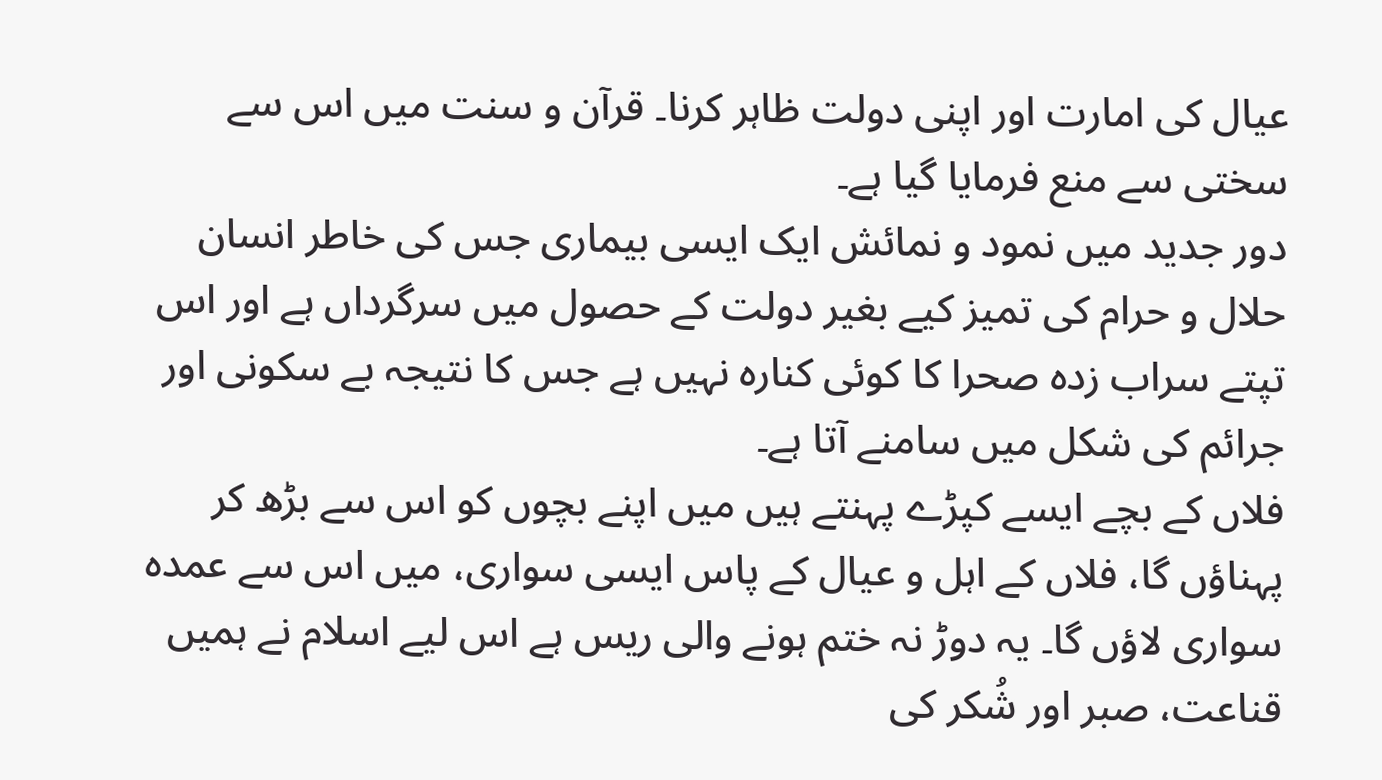عیال کی امارت اور اپنی دولت ظاہر کرنا۔ قرآن و سنت میں اس سے سختی سے منع فرمایا گیا ہے۔
دور جدید میں نمود و نمائش ایک ایسی بیماری جس کی خاطر انسان حلال و حرام کی تمیز کیے بغیر دولت کے حصول میں سرگرداں ہے اور اس تپتے سراب زدہ صحرا کا کوئی کنارہ نہیں ہے جس کا نتیجہ بے سکونی اور جرائم کی شکل میں سامنے آتا ہے۔
فلاں کے بچے ایسے کپڑے پہنتے ہیں میں اپنے بچوں کو اس سے بڑھ کر پہناؤں گا، فلاں کے اہل و عیال کے پاس ایسی سواری، میں اس سے عمدہ سواری لاؤں گا۔ یہ دوڑ نہ ختم ہونے والی ریس ہے اس لیے اسلام نے ہمیں قناعت، صبر اور شُکر کی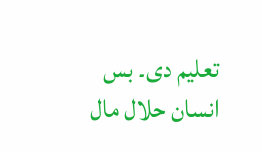تعلیم دی۔ بس انسان حلال مال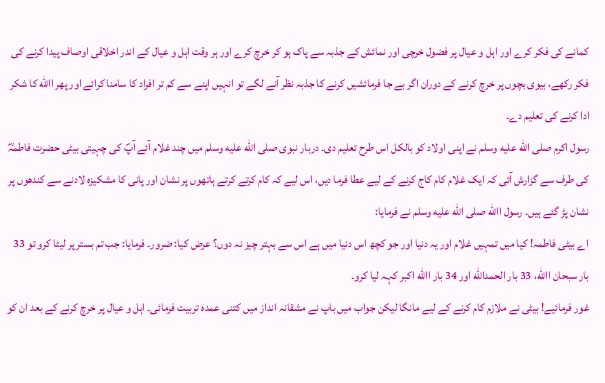کمانے کی فکر کرے اور اہل و عیال پر فضول خرچی اور نمائش کے جذبہ سے پاک ہو کر خرچ کرے اور ہر وقت اہل و عیال کے اندر اخلاقی اوصاف پیدا کرنے کی فکر رکھے، بیوی بچوں پر خرچ کرنے کے دوران اگر بے جا فرمائشیں کرنے کا جذبہ نظر آنے لگے تو انہیں اپنے سے کم تر افراد کا سامنا کرائے اور پھر االله کا شکر ادا کرنے کی تعلیم دے۔
رسول اکرم صلى الله عليه وسلم نے اپنی اولاد کو بالکل اس طرح تعلیم دی۔ دربار نبوی صلى الله عليه وسلم میں چند غلام آئے آپؐ کی چہیتی بیٹی حضرت فاطمہؓ کی طرف سے گزارش آئی کہ ایک غلام کام کاج کرنے کے لیے عطا فرما دیں، اس لیے کہ کام کرتے کرتے ہاتھوں پر نشان اور پانی کا مشکیزہ لادنے سے کندھوں پر نشان پڑ گئے ہیں۔ رسول االله صلى الله عليه وسلم نے فرمایا:
اے بیٹی فاطمہ! کیا میں تمہیں غلام اور یہ دنیا اور جو کچھ اس دنیا میں ہے اس سے بہتر چیز نہ دوں؟ عرض کیا: ضرور۔ فرمایا: جب تم بستر پر لیٹا کرو تو 33 بار سبحان االله، 33 بار الحمدالله اور 34 بار االله اکبر کہہ لیا کرو۔
غور فرمائیے! بیٹی نے ملازم کام کرنے کے لیے مانگا لیکن جواب میں باپ نے مشقانہ انداز میں کتنی عمدہ تربیت فرمائی۔ اہل و عیال پر خرچ کرنے کے بعد ان کو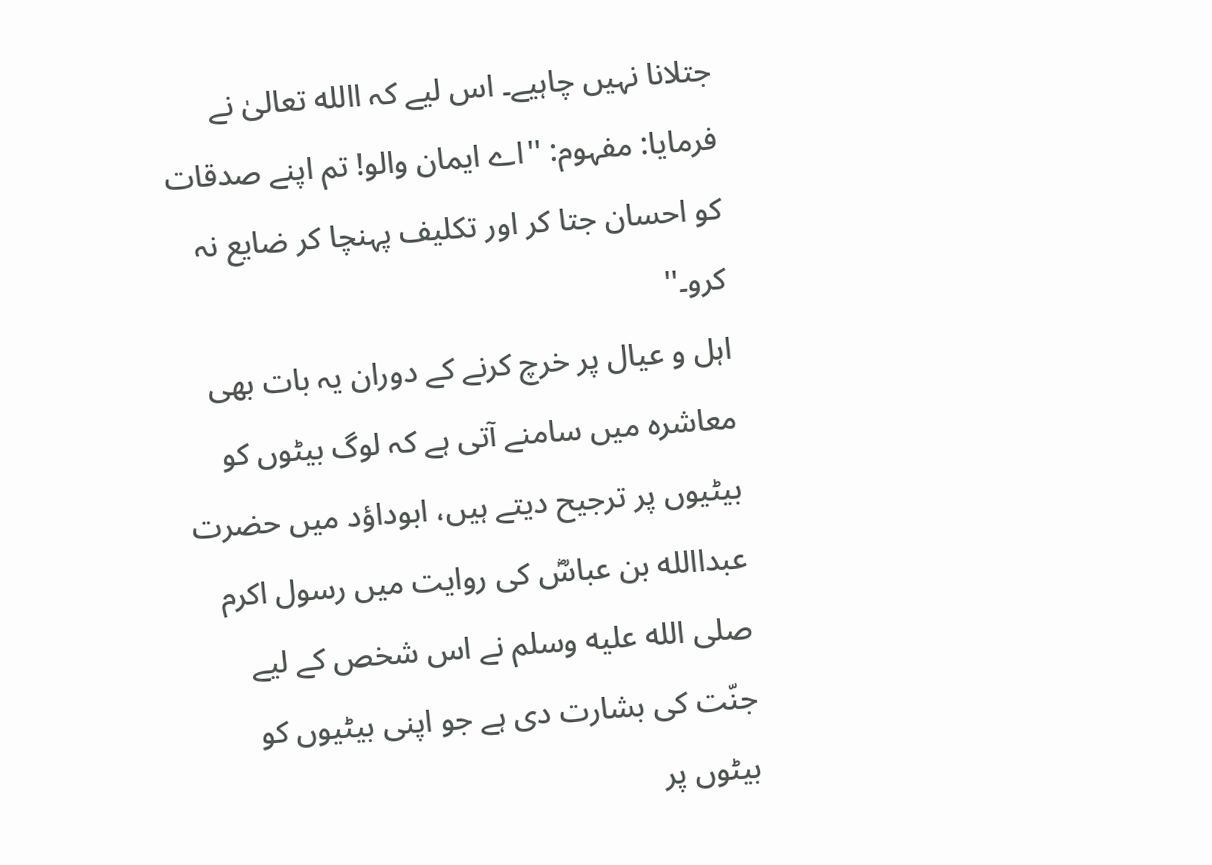جتلانا نہیں چاہیے۔ اس لیے کہ االله تعالیٰ نے فرمایا: مفہوم: ''اے ایمان والو! تم اپنے صدقات کو احسان جتا کر اور تکلیف پہنچا کر ضایع نہ کرو۔''
اہل و عیال پر خرچ کرنے کے دوران یہ بات بھی معاشرہ میں سامنے آتی ہے کہ لوگ بیٹوں کو بیٹیوں پر ترجیح دیتے ہیں، ابوداؤد میں حضرت عبداالله بن عباسؓ کی روایت میں رسول اکرم صلى الله عليه وسلم نے اس شخص کے لیے جنّت کی بشارت دی ہے جو اپنی بیٹیوں کو بیٹوں پر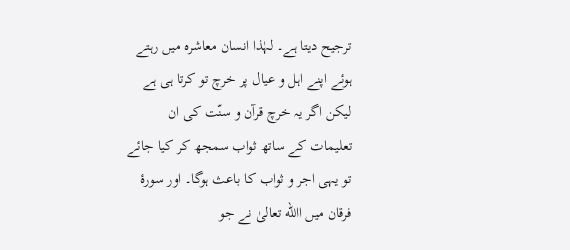ترجیح دیتا ہے۔ لہٰذا انسان معاشرہ میں رہتے ہوئے اپنے اہل و عیال پر خرچ تو کرتا ہی ہے لیکن اگر یہ خرچ قرآن و سنّت کی ان تعلیمات کے ساتھ ثواب سمجھ کر کیا جائے تو یہی اجر و ثواب کا باعث ہوگا۔ اور سورۂ فرقان میں االله تعالیٰ نے جو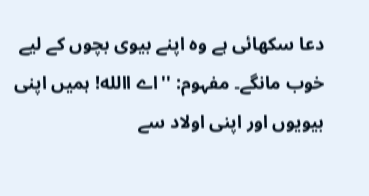دعا سکھائی ہے وہ اپنے بیوی بچوں کے لیے خوب مانگے۔ مفہوم: ''اے االله! ہمیں اپنی بیویوں اور اپنی اولاد سے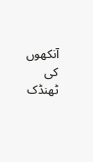آنکھوں کی ٹھنڈک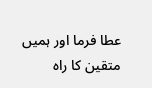عطا فرما اور ہمیں متقین کا راہ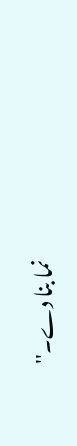نما بنا دے۔''